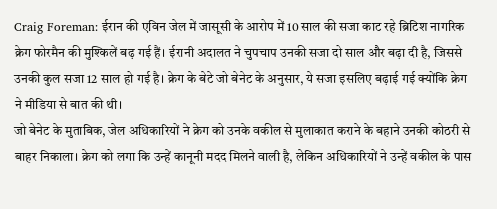Craig Foreman: ईरान की एविन जेल में जासूसी के आरोप में 10 साल की सजा काट रहे ब्रिटिश नागरिक क्रेग फोरमैन की मुश्किलें बढ़ गई हैं। ईरानी अदालत ने चुपचाप उनकी सजा दो साल और बढ़ा दी है, जिससे उनकी कुल सजा 12 साल हो गई है। क्रेग के बेटे जो बेनेट के अनुसार, ये सजा इसलिए बढ़ाई गई क्योंकि क्रेग ने मीडिया से बात की थी।
जो बेनेट के मुताबिक, जेल अधिकारियों ने क्रेग को उनके वकील से मुलाकात कराने के बहाने उनकी कोठरी से बाहर निकाला। क्रेग को लगा कि उन्हें कानूनी मदद मिलने वाली है, लेकिन अधिकारियों ने उन्हें वकील के पास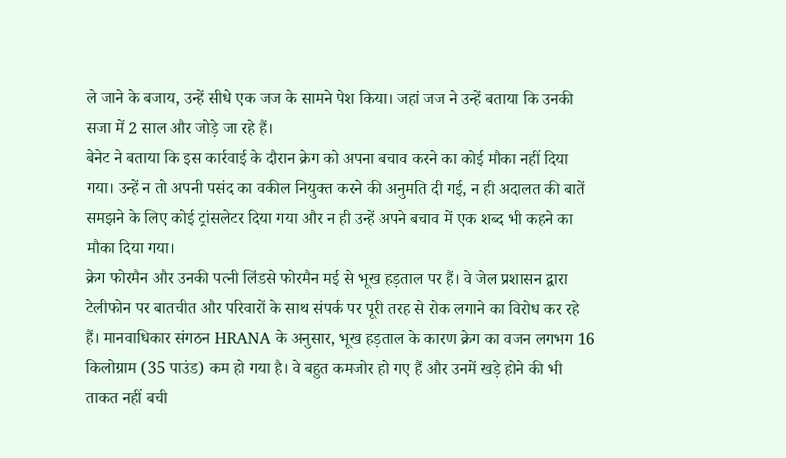ले जाने के बजाय, उन्हें सीधे एक जज के सामने पेश किया। जहां जज ने उन्हें बताया कि उनकी सजा में 2 साल और जोड़े जा रहे हैं।
बेनेट ने बताया कि इस कार्रवाई के दौरान क्रेग को अपना बचाव करने का कोई मौका नहीं दिया गया। उन्हें न तो अपनी पसंद का वकील नियुक्त करने की अनुमति दी गई, न ही अदालत की बातें समझने के लिए कोई ट्रांसलेटर दिया गया और न ही उन्हें अपने बचाव में एक शब्द भी कहने का मौका दिया गया।
क्रेग फोरमैन और उनकी पत्नी लिंडसे फोरमैन मई से भूख हड़ताल पर हैं। वे जेल प्रशासन द्वारा टेलीफोन पर बातचीत और परिवारों के साथ संपर्क पर पूरी तरह से रोक लगाने का विरोध कर रहे हैं। मानवाधिकार संगठन HRANA के अनुसार, भूख हड़ताल के कारण क्रेग का वजन लगभग 16 किलोग्राम (35 पाउंड) कम हो गया है। वे बहुत कमजोर हो गए हैं और उनमें खड़े होने की भी ताकत नहीं बची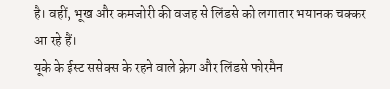है। वहीं, भूख और कमजोरी की वजह से लिंडसे को लगातार भयानक चक्कर आ रहे हैं।
यूके के ईस्ट ससेक्स के रहने वाले क्रेग और लिंडसे फोरमैन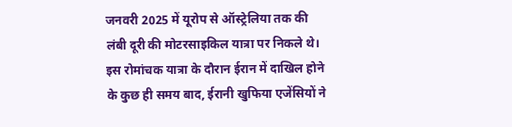जनवरी 2025 में यूरोप से ऑस्ट्रेलिया तक की लंबी दूरी की मोटरसाइकिल यात्रा पर निकले थे। इस रोमांचक यात्रा के दौरान ईरान में दाखिल होने के कुछ ही समय बाद, ईरानी खुफिया एजेंसियों ने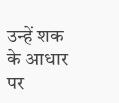उन्हें शक के आधार पर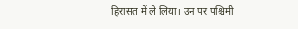हिरासत में ले लिया। उन पर पश्चिमी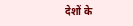देशों के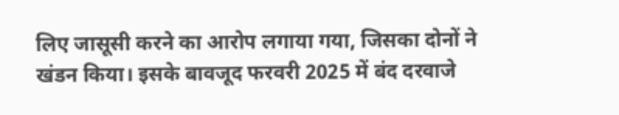लिए जासूसी करने का आरोप लगाया गया, जिसका दोनों ने खंडन किया। इसके बावजूद फरवरी 2025 में बंद दरवाजे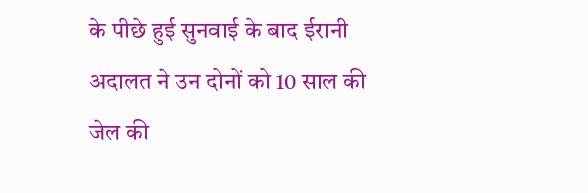के पीछे हुई सुनवाई के बाद ईरानी अदालत ने उन दोनों को 10 साल की जेल की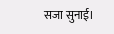सजा सुनाई।